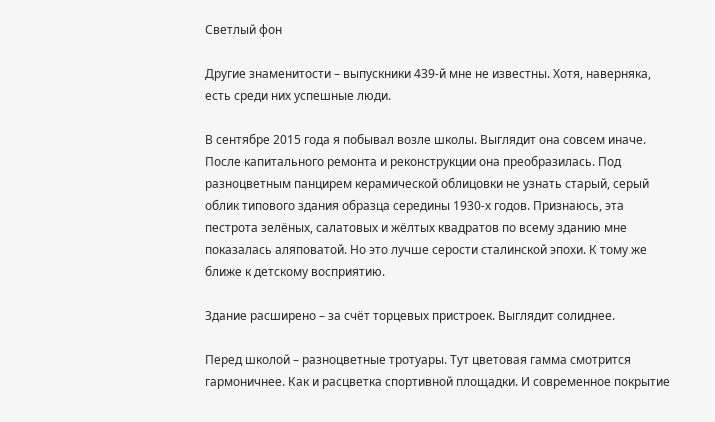Светлый фон

Другие знаменитости – выпускники 439-й мне не известны. Хотя, наверняка, есть среди них успешные люди.

В сентябре 2015 года я побывал возле школы. Выглядит она совсем иначе. После капитального ремонта и реконструкции она преобразилась. Под разноцветным панцирем керамической облицовки не узнать старый, серый облик типового здания образца середины 1930-х годов. Признаюсь, эта пестрота зелёных, салатовых и жёлтых квадратов по всему зданию мне показалась аляповатой. Но это лучше серости сталинской эпохи. К тому же ближе к детскому восприятию.

Здание расширено – за счёт торцевых пристроек. Выглядит солиднее.

Перед школой – разноцветные тротуары. Тут цветовая гамма смотрится гармоничнее. Как и расцветка спортивной площадки. И современное покрытие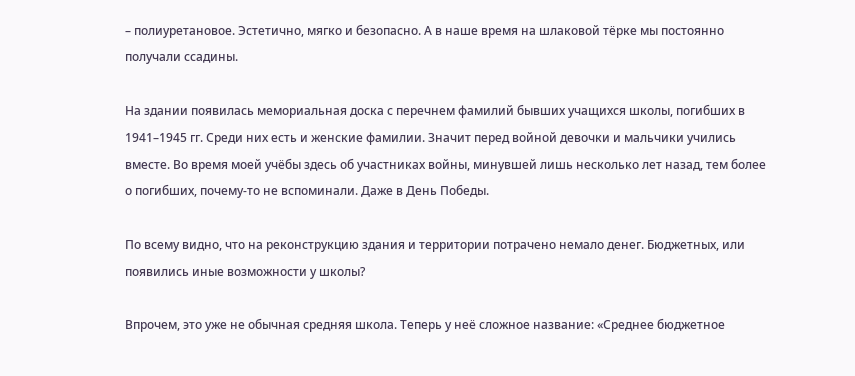– полиуретановое. Эстетично, мягко и безопасно. А в наше время на шлаковой тёрке мы постоянно получали ссадины.

На здании появилась мемориальная доска с перечнем фамилий бывших учащихся школы, погибших в 1941–1945 гг. Среди них есть и женские фамилии. Значит перед войной девочки и мальчики учились вместе. Во время моей учёбы здесь об участниках войны, минувшей лишь несколько лет назад, тем более о погибших, почему-то не вспоминали. Даже в День Победы.

По всему видно, что на реконструкцию здания и территории потрачено немало денег. Бюджетных, или появились иные возможности у школы?

Впрочем, это уже не обычная средняя школа. Теперь у неё сложное название: «Среднее бюджетное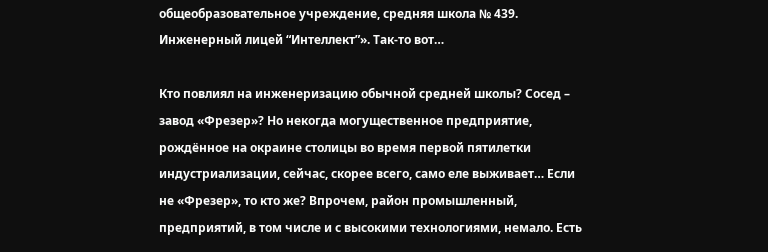общеобразовательное учреждение, средняя школа № 439. Инженерный лицей “Интеллект”». Так-то вот…

Кто повлиял на инженеризацию обычной средней школы? Сосед – завод «Фрезер»? Но некогда могущественное предприятие, рождённое на окраине столицы во время первой пятилетки индустриализации, сейчас, скорее всего, само еле выживает… Если не «Фрезер», то кто же? Впрочем, район промышленный, предприятий, в том числе и с высокими технологиями, немало. Есть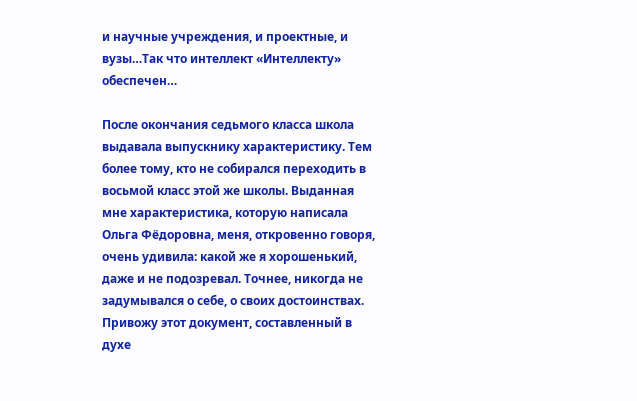и научные учреждения, и проектные, и вузы…Так что интеллект «Интеллекту» обеспечен…

После окончания седьмого класса школа выдавала выпускнику характеристику. Тем более тому, кто не собирался переходить в восьмой класс этой же школы. Выданная мне характеристика, которую написала Ольга Фёдоровна, меня, откровенно говоря, очень удивила: какой же я хорошенький, даже и не подозревал. Точнее, никогда не задумывался о себе, о своих достоинствах. Привожу этот документ, составленный в духе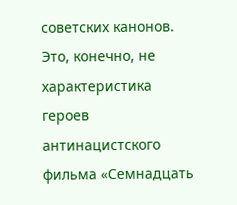советских канонов. Это, конечно, не характеристика героев антинацистского фильма «Семнадцать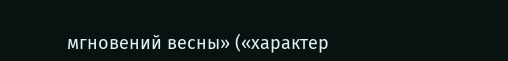мгновений весны» («характер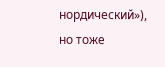нордический»), но тоже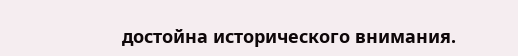достойна исторического внимания.